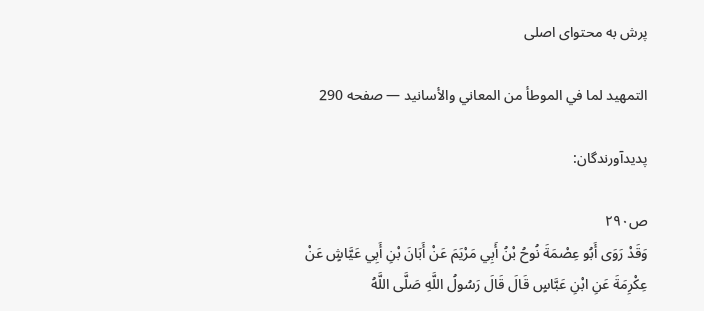پرش به محتوای اصلی

التمهيد لما في الموطأ من المعاني والأسانيد — صفحه 290

پدیدآورندگان:

ص۲۹۰
وَقَدْ رَوَى أَبُو عِصْمَةَ نُوحُ بْنُ أَبِي مَرْيَمَ عَنْ أَبَانَ بْنِ أَبِي عَيَّاشٍ عَنْ عِكْرِمَةَ عَنِ ابْنِ عَبَّاسٍ قَالَ قَالَ رَسُولُ اللَّهِ صَلَّى اللَّهُ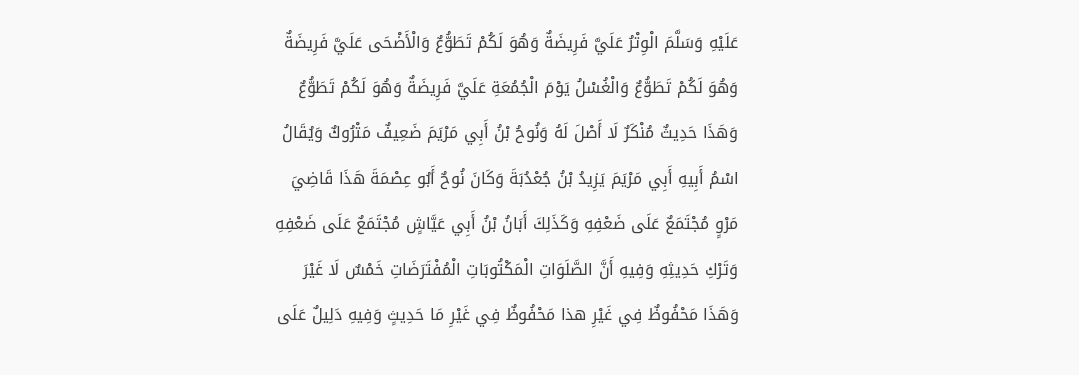عَلَيْهِ وَسَلَّمَ الْوِتْرُ عَلَيَّ فَرِيضَةٌ وَهُوَ لَكُمْ تَطَوُّعٌ وَالْأَضْحَى عَلَيَّ فَرِيضَةٌ وَهُوَ لَكُمْ تَطَوُّعٌ وَالْغُسْلُ يَوْمَ الْجُمُعَةِ عَلَيَّ فَرِيضَةٌ وَهُوَ لَكُمْ تَطَوُّعٌ وَهَذَا حَدِيثٌ مُنْكَرٌ لَا أَصْلَ لَهُ وَنُوحُ بْنُ أَبِي مَرْيَمَ ضَعِيفٌ مَتْرُوكٌ وَيُقَالُ اسْمُ أَبِيهِ أَبِي مَرْيَمَ يَزِيدُ بْنُ جُعْدُبَةَ وَكَانَ نُوحٌ أَبُو عِصْمَةَ هَذَا قَاضِيَ مَرْوٍ مُجْتَمَعٌ عَلَى ضَعْفِهِ وَكَذَلِكَ أَبَانُ بْنُ أَبِي عَيَّاشٍ مُجْتَمَعٌ عَلَى ضَعْفِهِ وَتَرْكِ حَدِيثِهِ وَفِيهِ أَنَّ الصَّلَوَاتِ الْمَكْتُوبَاتِ الْمُفْتَرَضَاتِ خَمْسٌ لَا غَيْرَ وَهَذَا مَحْفُوظٌ فِي غَيْرِ هذا مَحْفُوظٌ فِي غَيْرِ مَا حَدِيثٍ وَفِيهِ دَلِيلٌ عَلَى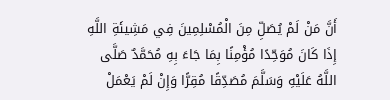أَنَّ مَنْ لَمْ يُصَلِّ مِنَ الْمُسْلِمِينَ فِي مَشِيئَةِ اللَّهِ إِذَا كَانَ مُوَحِّدًا مُؤْمِنًا بِمَا جَاءَ بِهِ مُحَمَّدٌ صَلَّى اللَّهُ عَلَيْهِ وَسَلَّمَ مُصَدِّقًا مُقِرًّا وَإِنْ لَمْ يَعْمَلْ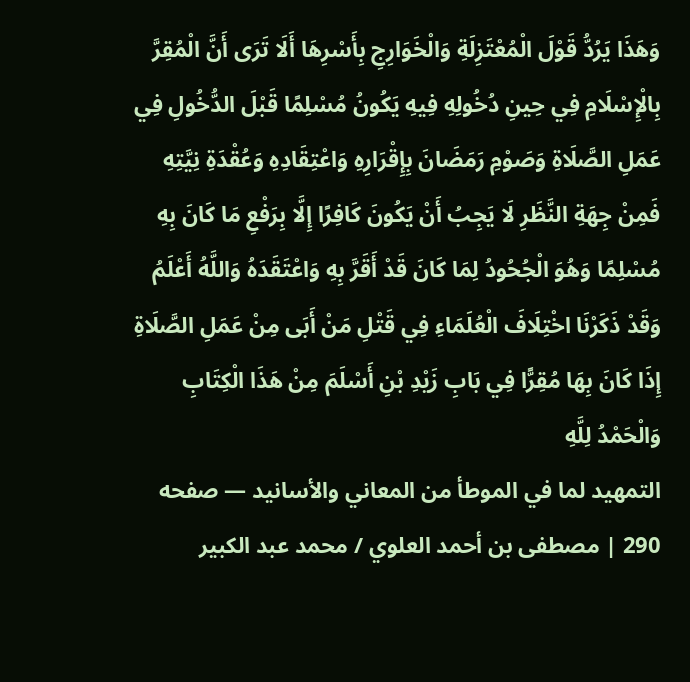وَهَذَا يَرُدُّ قَوْلَ الْمُعْتَزِلَةِ وَالْخَوَارِجِ بِأَسْرِهَا أَلَا تَرَى أَنَّ الْمُقِرَّ بِالْإِسْلَامِ فِي حِينِ دُخُولِهِ فِيهِ يَكُونُ مُسْلِمًا قَبْلَ الدُّخُولِ فِي عَمَلِ الصَّلَاةِ وَصَوْمِ رَمَضَانَ بِإِقْرَارِهِ وَاعْتِقَادِهِ وَعُقْدَةِ نِيَّتِهِ فَمِنْ جِهَةِ النَّظَرِ لَا يَجِبُ أَنْ يَكُونَ كَافِرًا إِلَّا بِرَفْعِ مَا كَانَ بِهِ مُسْلِمًا وَهُوَ الْجُحُودُ لِمَا كَانَ قَدْ أَقَرَّ بِهِ وَاعْتَقَدَهُ وَاللَّهُ أَعْلَمُ وَقَدْ ذَكَرْنَا اخْتِلَافَ الْعُلَمَاءِ فِي قَتْلِ مَنْ أَبَى مِنْ عَمَلِ الصَّلَاةِ إِذَا كَانَ بِهَا مُقِرًّا فِي بَابِ زَيْدِ بْنِ أَسْلَمَ مِنْ هَذَا الْكِتَابِ وَالْحَمْدُ لِلَّهِ
التمهيد لما في الموطأ من المعاني والأسانيد — صفحه 290 | مصطفى بن أحمد العلوي / محمد عبد الكبير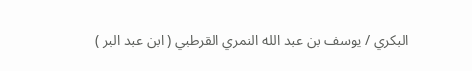البكري / يوسف بن عبد الله النمري القرطبي ( ابن عبد البر )